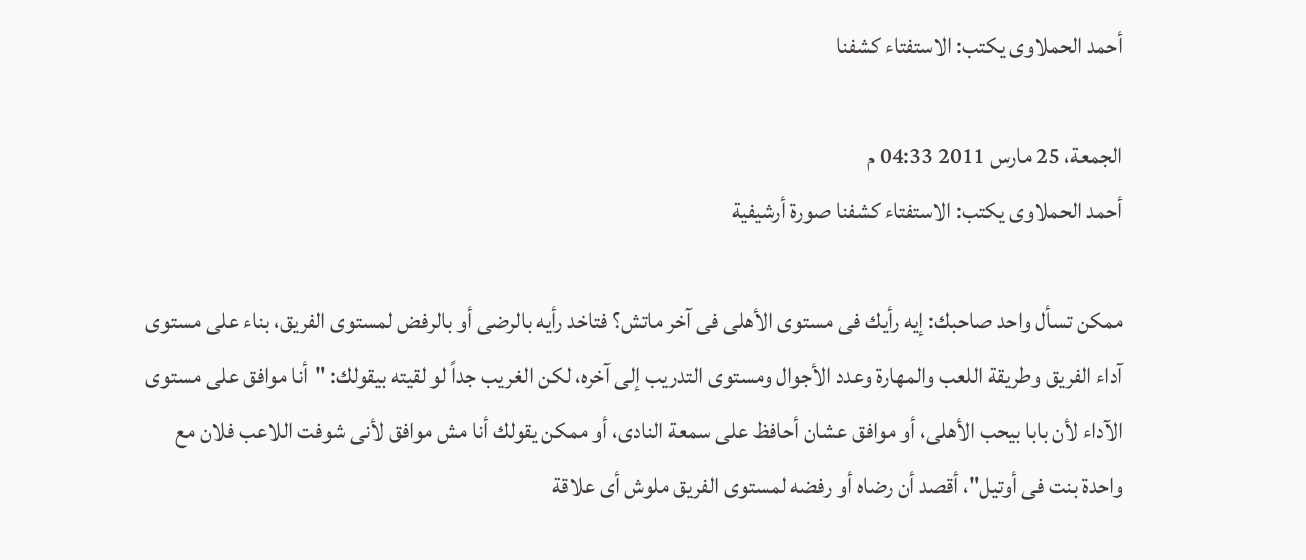أحمد الحملاوى يكتب: الاستفتاء كشفنا

الجمعة، 25 مارس 2011 04:33 م
أحمد الحملاوى يكتب: الاستفتاء كشفنا صورة أرشيفية

ممكن تسأل واحد صاحبك: إيه رأيك فى مستوى الأهلى فى آخر ماتش؟ فتاخد رأيه بالرضى أو بالرفض لمستوى الفريق، بناء على مستوى آداء الفريق وطريقة اللعب والمهارة وعدد الأجوال ومستوى التدريب إلى آخره، لكن الغريب جداً لو لقيته بيقولك: "أنا موافق على مستوى الآداء لأن بابا بيحب الأهلى، أو موافق عشان أحافظ على سمعة النادى، أو ممكن يقولك أنا مش موافق لأنى شوفت اللاعب فلان مع واحدة بنت فى أوتيل"، أقصد أن رضاه أو رفضه لمستوى الفريق ملوش أى علاقة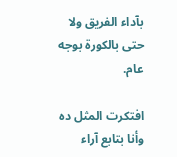بآداء الفريق ولا حتى بالكورة بوجه عام.

افتكرت المثل ده وأنا بتابع آراء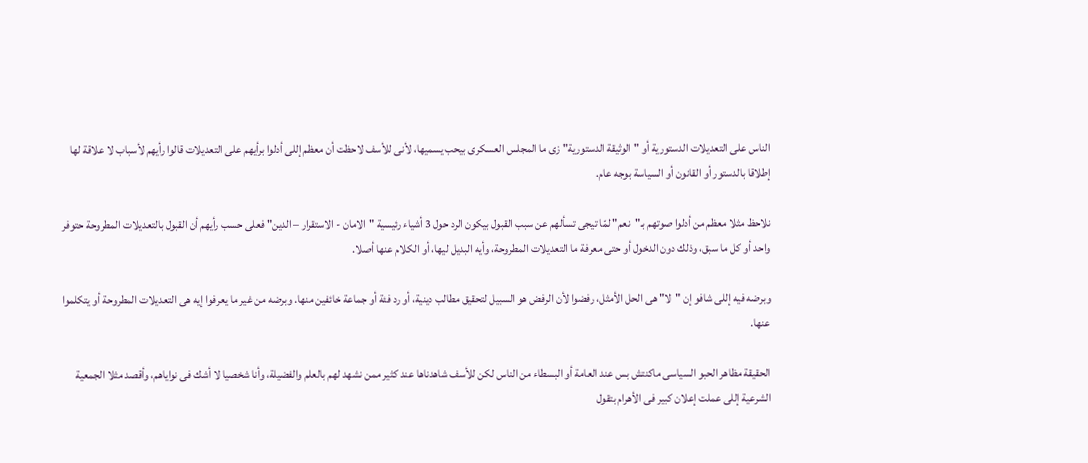الناس على التعديلات الدستورية أو "الوثيقة الدستورية" زى ما المجلس العسكرى بيحب يسميها، لأنى للأسف لاحظت أن معظم إللى أدلوا برأيهم على التعديلات قالوا رأيهم لأسباب لا علاقة لها إطلاقا بالدستور أو القانون أو السياسة بوجه عام.

نلاحظ مثلا معظم من أدلوا صوتهم بـ"نعم" لمّا تيجى تسألهم عن سبب القبول بيكون الرد حول 3 أشياء رئيسية "الامان - الاستقرار – الدين" فعلى حسب رأيهم أن القبول بالتعديلات المطروحة حتوفر واحد أو كل ما سبق، وذلك دون الدخول أو حتى معرفة ما التعديلات المطروحة، وأيه البديل ليها، أو الكلام عنها أصلا.

وبرضه فيه إللى شافو إن "لا" هى الحل الأمثل، رفضوا لأن الرفض هو السبيل لتحقيق مطالب دينية، أو رد فئة أو جماعة خائفين منها. وبرضه من غير ما يعرفوا إيه هى التعديلات المطروحة أو يتكلموا عنها.

الحقيقة مظاهر الحبو السياسى ماكنتش بس عند العامة أو البسطاء من الناس لكن للأسف شاهدناها عند كثير ممن نشهد لهم بالعلم والفضيلة، وأنا شخصيا لا أشك فى نواياهم، وأقصد مثلا الجمعية الشرعية إللى عملت إعلان كبير فى الأهرام بتقول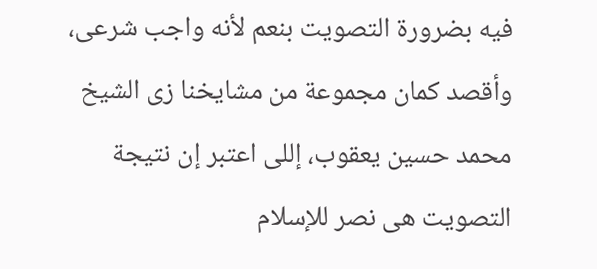فيه بضرورة التصويت بنعم لأنه واجب شرعى، وأقصد كمان مجموعة من مشايخنا زى الشيخ محمد حسين يعقوب، إللى اعتبر إن نتيجة التصويت هى نصر للإسلام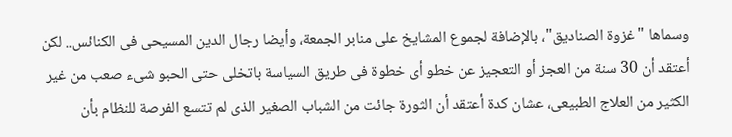وسماها "غزوة الصناديق"، بالإضافة لجموع المشايخ على منابر الجمعة، وأيضا رجال الدين المسيحى فى الكنائس.. لكن أعتقد أن 30 سنة من العجز أو التعجيز عن خطو أى خطوة فى طريق السياسة باتخلى حتى الحبو شىء صعب من غير الكثير من العلاج الطبيعى، عشان كدة أعتقد أن الثورة جائت من الشباب الصغير الذى لم تتسع الفرصة للنظام بأن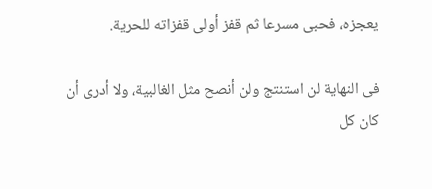يعجزه، فحبى مسرعا ثم قفز أولى قفزاته للحرية.

فى النهاية لن استنتج ولن أنصح مثل الغالبية، ولا أدرى أن كان كل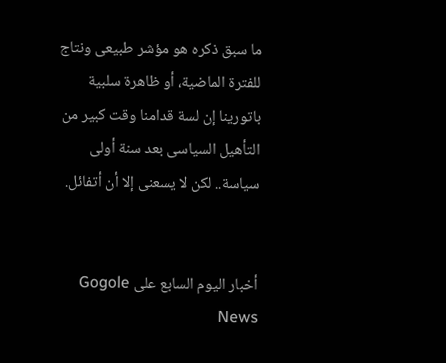ما سبق ذكره هو مؤشر طبيعى ونتاج للفترة الماضية، أو ظاهرة سلبية باتورينا إن لسة قدامنا وقت كبير من التأهيل السياسى بعد سنة أولى سياسة.. لكن لا يسعنى إلا أن أتفائل.


أخبار اليوم السابع على Gogole News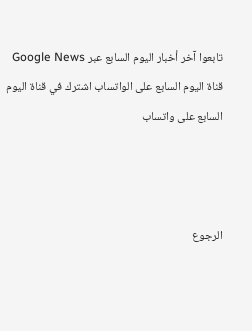تابعوا آخر أخبار اليوم السابع عبر Google News
قناة اليوم السابع على الواتساب اشترك في قناة اليوم السابع على واتساب



الرجوع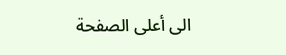الى أعلى الصفحة